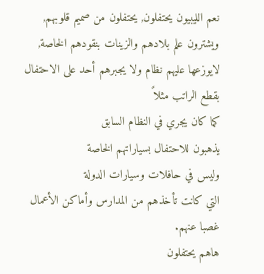نعم الليبيون يحتفلون, يحتفلون من صميم قلوبهم,
ويشترون علم بلادهم والزينات بنقودهم الخاصة,
لايوزعها عليهم نظام ولا يجبرهم أحد على الاحتفال بقطع الراتب مثلاً
كما كان يجري في النظام السابق
يذهبون للاحتفال بسياراتهم الخاصة
وليس في حافلات وسيارات الدولة
التي كانت تأخذهم من المدارس وأماكن الأعمال غصبا عنهم.
هاهم يحتفلون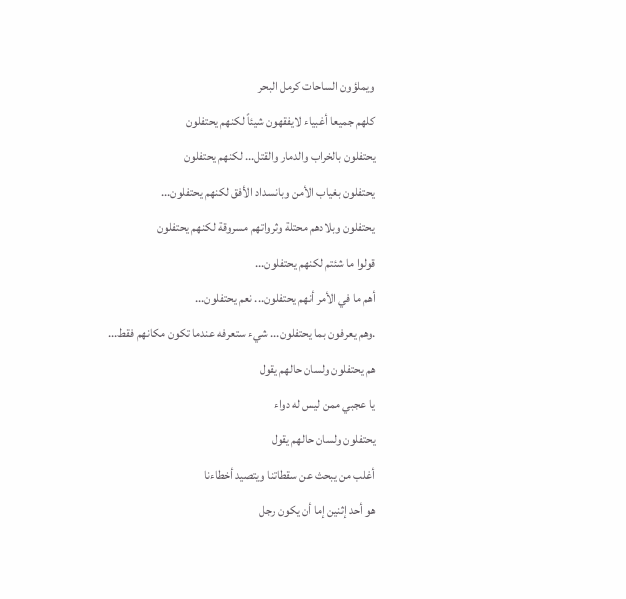ويملؤون الساحات كرمل البحر
كلهم جميعا أغبياء لايفقهون شيئاً لكنهم يحتفلون
يحتفلون بالخراب والدمار والقتل... لكنهم يحتفلون
يحتفلون بغياب الأمن وبانسداد الأفق لكنهم يحتفلون...
يحتفلون وبلادهم محتلة وثرواتهم مسروقة لكنهم يحتفلون
قولوا ما شئتم لكنهم يحتفلون...
أهم ما في الأمر أنهم يحتفلون... نعم يحتفلون...
.وهم يعرفون بما يحتفلون... شيء ستعرفه عندما تكون مكانهم فقط...
هم يحتفلون ولسان حالهم يقول
يا عجبي ممن ليس له دواء
يحتفلون ولسان حالهم يقول
أغلب من يبحث عن سقطاتنا ويتصيد أخطاءنا
هو أحد إثنين إما أن يكون رجل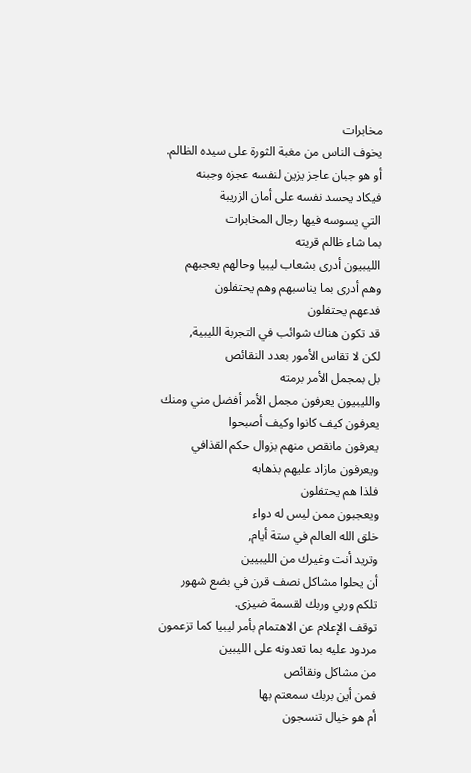مخابرات
يخوف الناس من مغبة الثورة على سيده الظالم.
أو هو جبان عاجز يزين لنفسه عجزه وجبنه
فيكاد يحسد نفسه على أمان الزريبة
التي يسوسه فيها رجال المخابرات
بما شاء ظالم قريته
الليبيون أدرى بشعاب ليبيا وحالهم يعجبهم
وهم أدرى بما يناسبهم وهم يحتفلون
فدعهم يحتفلون
قد تكون هناك شوائب في التجربة الليبية,
لكن لا تقاس الأمور بعدد النقائص
بل بمجمل الأمر برمته
والليبيون يعرفون مجمل الأمر أفضل مني ومنك
يعرفون كيف كانوا وكيف أصبحوا
يعرفون مانقص منهم بزوال حكم القذافي
ويعرفون مازاد عليهم بذهابه
فلذا هم يحتفلون
ويعجبون ممن ليس له دواء
خلق الله العالم في ستة أيام,
وتريد أنت وغيرك من الليبيين
أن يحلوا مشاكل نصف قرن في بضع شهور
تلكم وربي وربك لقسمة ضيزى.
توقف الإعلام عن الاهتمام بأمر ليبيا كما تزعمون
مردود عليه بما تعدونه على الليبين
من مشاكل ونقائص
فمن أين بربك سمعتم بها
أم هو خيال تنسجون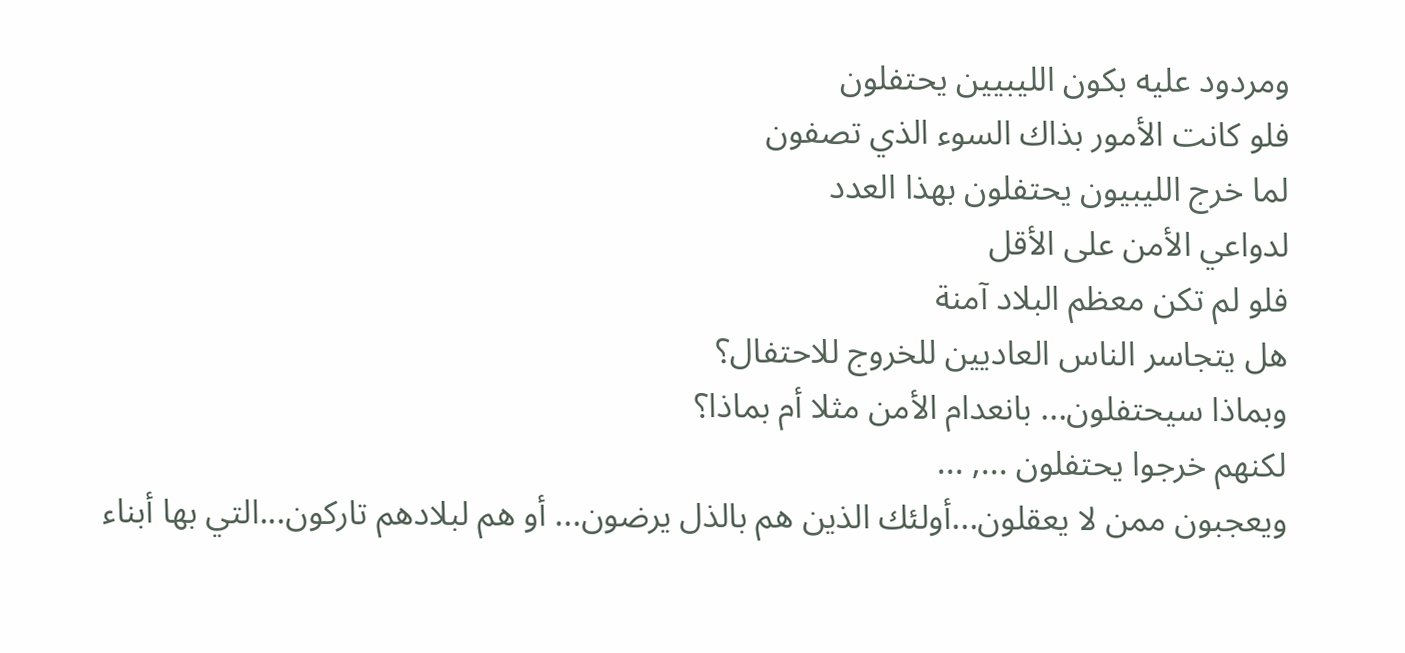ومردود عليه بكون الليبيين يحتفلون
فلو كانت الأمور بذاك السوء الذي تصفون
لما خرج الليبيون يحتفلون بهذا العدد
لدواعي الأمن على الأقل
فلو لم تكن معظم البلاد آمنة
هل يتجاسر الناس العاديين للخروج للاحتفال؟
وبماذا سيحتفلون... بانعدام الأمن مثلا أم بماذا؟
لكنهم خرجوا يحتفلون ..., ...
ويعجبون ممن لا يعقلون...أولئك الذين هم بالذل يرضون... أو هم لبلادهم تاركون...التي بها أبناء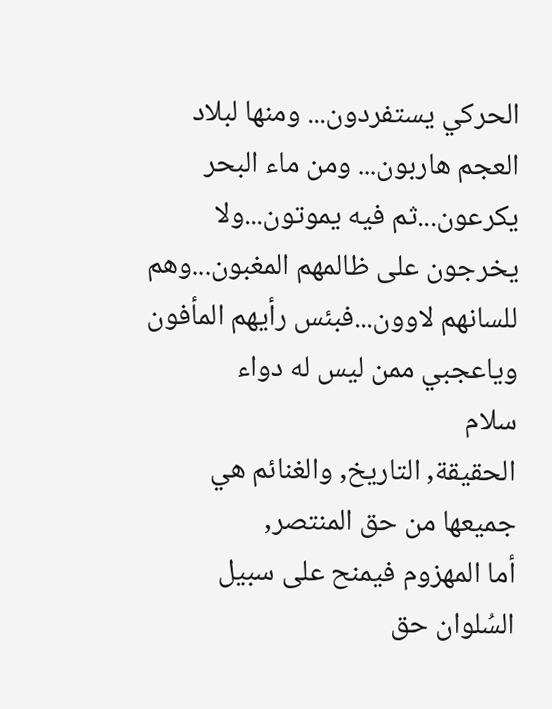الحركي يستفردون... ومنها لبلاد العجم هاربون... ومن ماء البحر يكرعون...ثم فيه يموتون...ولا يخرجون على ظالمهم المغبون...وهم للسانهم لاوون...فبئس رأيهم المأفون
وياعجبي ممن ليس له دواء
سلام
الحقيقة, التاريخ, والغنائم هي جميعها من حق المنتصر,
أما المهزوم فيمنح على سبيل السُلوان حق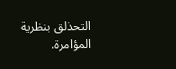التحذلق بنظرية المؤامرة.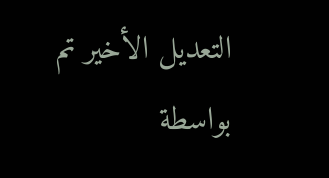التعديل الأخير تم بواسطة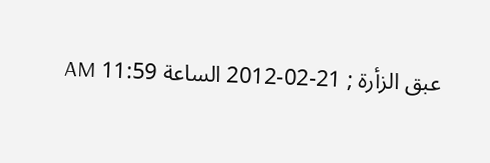عبق الزأرة ; 21-02-2012 الساعة 11:59 AM